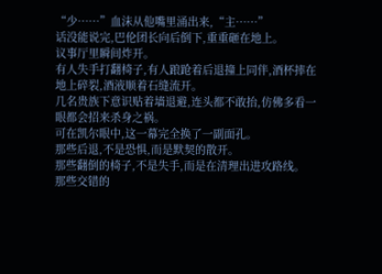“少……”血沫从他嘴里涌出来,“主……”
话没能说完,巴伦团长向后倒下,重重砸在地上。
议事厅里瞬间炸开。
有人失手打翻椅子,有人踉跄着后退撞上同伴,酒杯摔在地上碎裂,酒液顺着石缝流开。
几名贵族下意识贴着墙退避,连头都不敢抬,仿佛多看一眼都会招来杀身之祸。
可在凯尔眼中,这一幕完全换了一副面孔。
那些后退,不是恐惧,而是默契的散开。
那些翻倒的椅子,不是失手,而是在清理出进攻路线。
那些交错的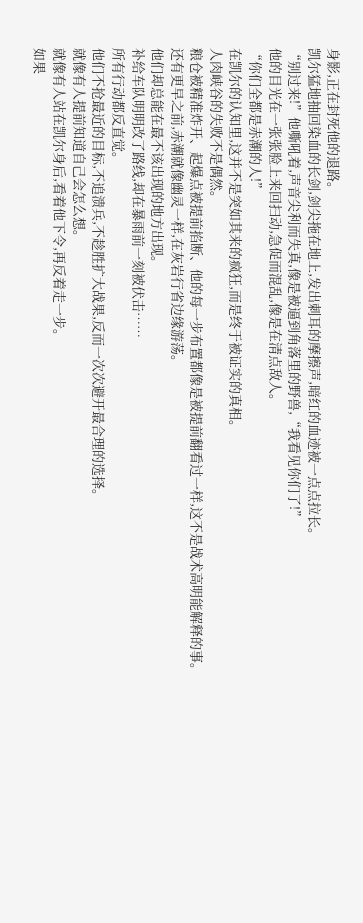身影,正在封死他的退路。
凯尔猛地抽回染血的长剑,剑尖拖在地上,发出刺耳的摩擦声,暗红的血迹被一点点拉长。
“别过来!”他嘶吼着,声音尖利而失真,像是被逼到角落里的野兽,“我看见你们了!”
他的目光在一张张脸上来回扫动,急促而混乱,像是在清点敌人。
“你们全都是赤潮的人!”
在凯尔的认知里,这并不是突如其来的疯狂,而是终于被证实的真相。
人肉峡谷的失败不是偶然。
粮仓被精准炸开、起爆点被提前掐断、他的每一步布置都像是被提前翻看过一样,这不是战术高明能解释的事。
还有更早之前,赤潮就像幽灵一样,在灰岩行省边缘游荡。
他们却总能在最不该出现的地方出现。
补给车队明明改了路线,却在暴雨前一刻被伏击……
所有行动都反直觉。
他们不抢最近的目标,不追溃兵,不趁胜扩大战果,反而一次次避开最合理的选择。
就像有人提前知道自己会怎么想。
就像有人站在凯尔身后,看着他下令,再反着走一步。
如果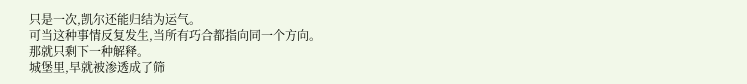只是一次,凯尔还能归结为运气。
可当这种事情反复发生,当所有巧合都指向同一个方向。
那就只剩下一种解释。
城堡里,早就被渗透成了筛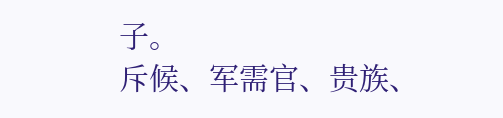子。
斥候、军需官、贵族、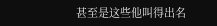甚至是这些他叫得出名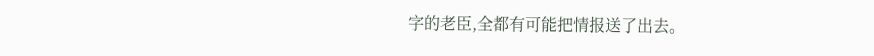字的老臣,全都有可能把情报送了出去。